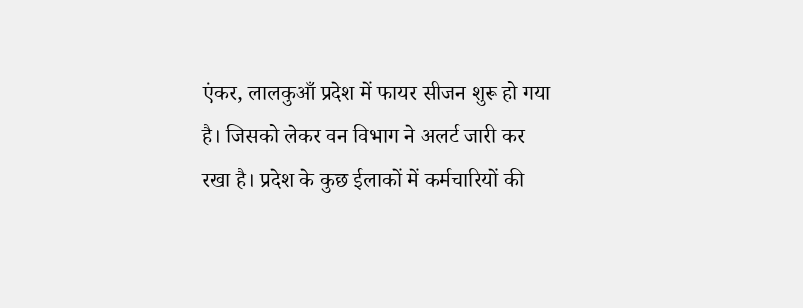एंकर, लालकुआँ प्रदेश में फायर सीजन शुरू हो गया है। जिसको लेकर वन विभाग ने अलर्ट जारी कर रखा है। प्रदेश के कुछ ईलाकों में कर्मचारियों की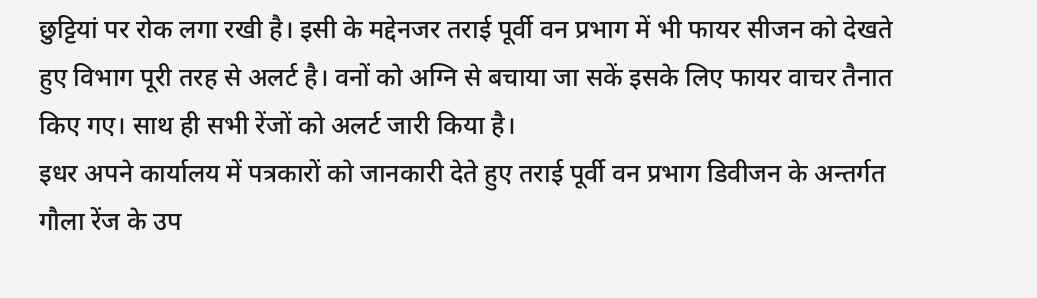छुट्टियां पर रोक लगा रखी है। इसी के मद्देनजर तराई पूर्वी वन प्रभाग में भी फायर सीजन को देखते हुए विभाग पूरी तरह से अलर्ट है। वनों को अग्नि से बचाया जा सकें इसके लिए फायर वाचर तैनात किए गए। साथ ही सभी रेंजों को अलर्ट जारी किया है।
इधर अपने कार्यालय में पत्रकारों को जानकारी देते हुए तराई पूर्वी वन प्रभाग डिवीजन के अन्तर्गत गौला रेंज के उप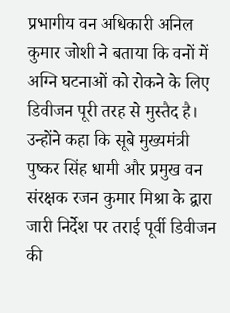प्रभागीय वन अधिकारी अनिल कुमार जोशी ने बताया कि वनों में अग्नि घटनाओं को रोकने के लिए डिवीजन पूरी तरह से मुस्तैद है।
उन्होंने कहा कि सूबे मुख्यमंत्री पुष्कर सिंह धामी और प्रमुख वन संरक्षक रजन कुमार मिश्रा के द्वारा जारी निर्देश पर तराई पूर्वी डिवीजन की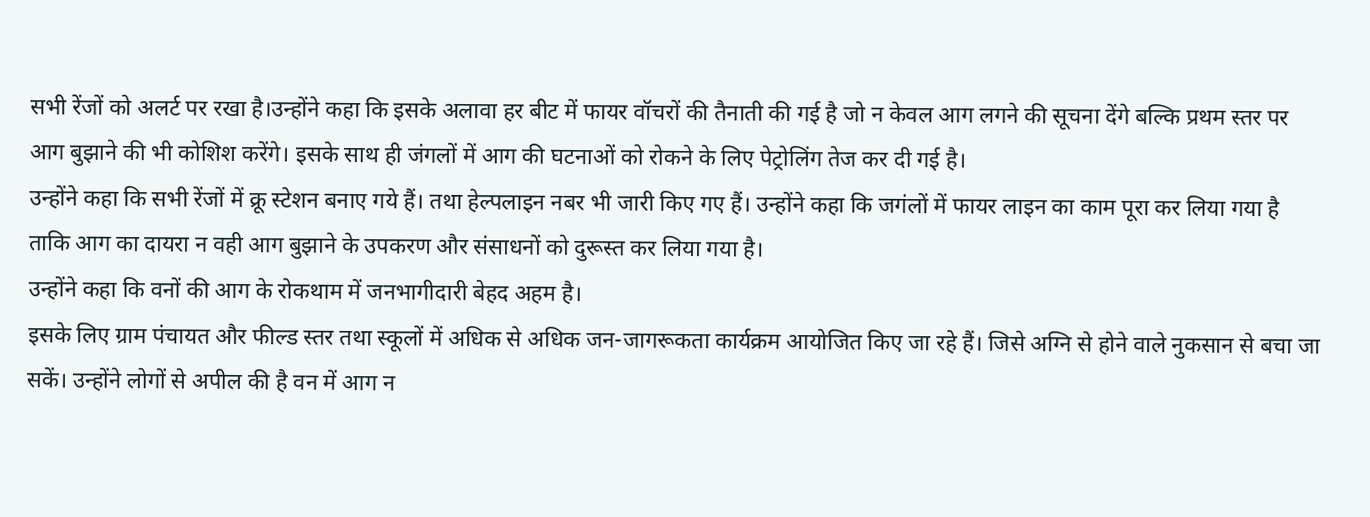सभी रेंजों को अलर्ट पर रखा है।उन्होंने कहा कि इसके अलावा हर बीट में फायर वॉचरों की तैनाती की गई है जो न केवल आग लगने की सूचना देंगे बल्कि प्रथम स्तर पर आग बुझाने की भी कोशिश करेंगे। इसके साथ ही जंगलों में आग की घटनाओं को रोकने के लिए पेट्रोलिंग तेज कर दी गई है।
उन्होंने कहा कि सभी रेंजों में क्रू स्टेशन बनाए गये हैं। तथा हेल्पलाइन नबर भी जारी किए गए हैं। उन्होंने कहा कि जगंलों में फायर लाइन का काम पूरा कर लिया गया है ताकि आग का दायरा न वही आग बुझाने के उपकरण और संसाधनों को दुरूस्त कर लिया गया है।
उन्होंने कहा कि वनों की आग के रोकथाम में जनभागीदारी बेहद अहम है।
इसके लिए ग्राम पंचायत और फील्ड स्तर तथा स्कूलों में अधिक से अधिक जन-जागरूकता कार्यक्रम आयोजित किए जा रहे हैं। जिसे अग्नि से होने वाले नुकसान से बचा जा सकें। उन्होंने लोगों से अपील की है वन में आग न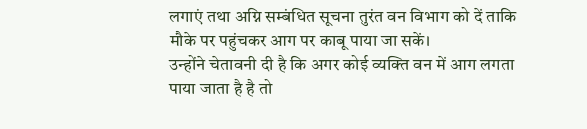लगाएं तथा अग्नि सम्बंधित सूचना तुरंत वन विभाग को दें ताकि मौके पर पहुंचकर आग पर काबू पाया जा सकें।
उन्होंने चेतावनी दी है कि अगर कोई व्यक्ति वन में आग लगता पाया जाता है है तो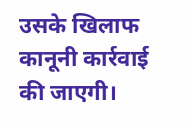उसके खिलाफ कानूनी कार्रवाई की जाएगी।